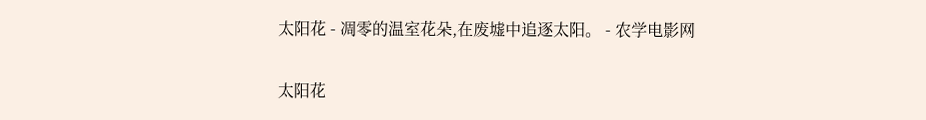太阳花 - 凋零的温室花朵,在废墟中追逐太阳。 - 农学电影网

太阳花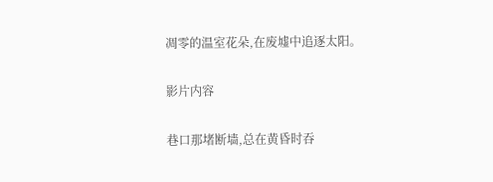凋零的温室花朵,在废墟中追逐太阳。

影片内容

巷口那堵断墙,总在黄昏时吞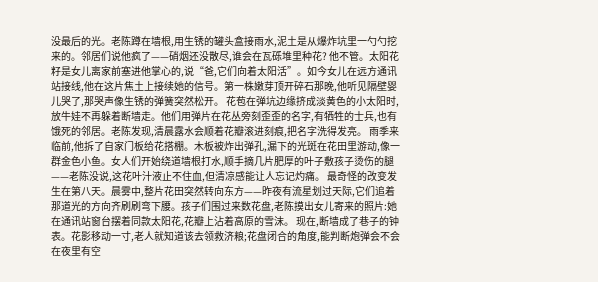没最后的光。老陈蹲在墙根,用生锈的罐头盒接雨水,泥土是从爆炸坑里一勺勺挖来的。邻居们说他疯了——硝烟还没散尽,谁会在瓦砾堆里种花? 他不管。太阳花籽是女儿离家前塞进他掌心的,说“爸,它们向着太阳活”。如今女儿在远方通讯站接线,他在这片焦土上接续她的信号。第一株嫩芽顶开碎石那晚,他听见隔壁婴儿哭了,那哭声像生锈的弹簧突然松开。 花苞在弹坑边缘挤成淡黄色的小太阳时,放牛娃不再躲着断墙走。他们用弹片在花丛旁刻歪歪的名字,有牺牲的士兵,也有饿死的邻居。老陈发现,清晨露水会顺着花瓣滚进刻痕,把名字洗得发亮。 雨季来临前,他拆了自家门板给花搭棚。木板被炸出弹孔,漏下的光斑在花田里游动,像一群金色小鱼。女人们开始绕道墙根打水,顺手摘几片肥厚的叶子敷孩子烫伤的腿——老陈没说,这花叶汁液止不住血,但清凉感能让人忘记灼痛。 最奇怪的改变发生在第八天。晨雾中,整片花田突然转向东方——昨夜有流星划过天际,它们追着那道光的方向齐刷刷弯下腰。孩子们围过来数花盘,老陈摸出女儿寄来的照片:她在通讯站窗台摆着同款太阳花,花瓣上沾着高原的雪沫。 现在,断墙成了巷子的钟表。花影移动一寸,老人就知道该去领救济粮;花盘闭合的角度,能判断炮弹会不会在夜里有空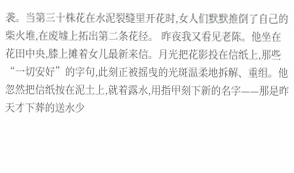袭。当第三十株花在水泥裂缝里开花时,女人们默默推倒了自己的柴火堆,在废墟上拓出第二条花径。 昨夜我又看见老陈。他坐在花田中央,膝上摊着女儿最新来信。月光把花影投在信纸上,那些“一切安好”的字句,此刻正被摇曳的光斑温柔地拆解、重组。他忽然把信纸按在泥土上,就着露水,用指甲刻下新的名字——那是昨天才下葬的送水少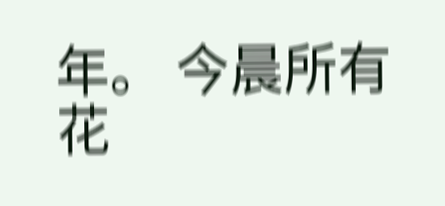年。 今晨所有花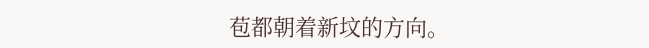苞都朝着新坟的方向。